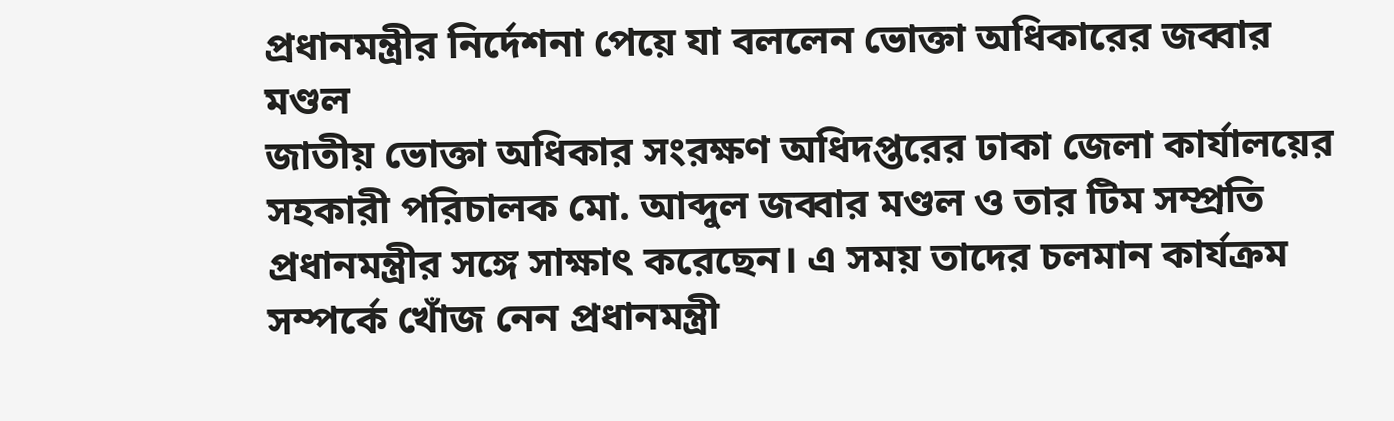প্রধানমন্ত্রীর নির্দেশনা পেয়ে যা বললেন ভোক্তা অধিকারের জব্বার মণ্ডল
জাতীয় ভোক্তা অধিকার সংরক্ষণ অধিদপ্তরের ঢাকা জেলা কার্যালয়ের সহকারী পরিচালক মো. আব্দুল জব্বার মণ্ডল ও তার টিম সম্প্রতি প্রধানমন্ত্রীর সঙ্গে সাক্ষাৎ করেছেন। এ সময় তাদের চলমান কার্যক্রম সম্পর্কে খোঁজ নেন প্রধানমন্ত্রী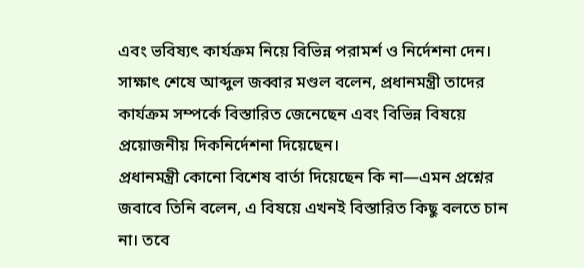এবং ভবিষ্যৎ কার্যক্রম নিয়ে বিভিন্ন পরামর্শ ও নির্দেশনা দেন।
সাক্ষাৎ শেষে আব্দুল জব্বার মণ্ডল বলেন, প্রধানমন্ত্রী তাদের কার্যক্রম সম্পর্কে বিস্তারিত জেনেছেন এবং বিভিন্ন বিষয়ে প্রয়োজনীয় দিকনির্দেশনা দিয়েছেন।
প্রধানমন্ত্রী কোনো বিশেষ বার্তা দিয়েছেন কি না—এমন প্রশ্নের জবাবে তিনি বলেন, এ বিষয়ে এখনই বিস্তারিত কিছু বলতে চান না। তবে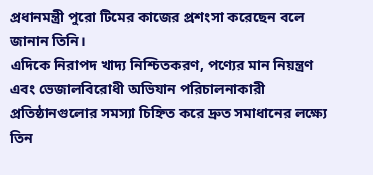প্রধানমন্ত্রী পুরো টিমের কাজের প্রশংসা করেছেন বলে জানান তিনি।
এদিকে নিরাপদ খাদ্য নিশ্চিতকরণ, পণ্যের মান নিয়ন্ত্রণ এবং ভেজালবিরোধী অভিযান পরিচালনাকারী প্রতিষ্ঠানগুলোর সমস্যা চিহ্নিত করে দ্রুত সমাধানের লক্ষ্যে তিন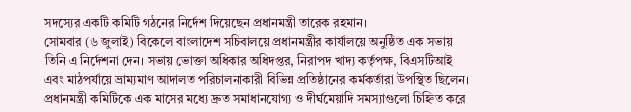সদস্যের একটি কমিটি গঠনের নির্দেশ দিয়েছেন প্রধানমন্ত্রী তারেক রহমান।
সোমবার (৬ জুলাই) বিকেলে বাংলাদেশ সচিবালয়ে প্রধানমন্ত্রীর কার্যালয়ে অনুষ্ঠিত এক সভায় তিনি এ নির্দেশনা দেন। সভায় ভোক্তা অধিকার অধিদপ্তর, নিরাপদ খাদ্য কর্তৃপক্ষ, বিএসটিআই এবং মাঠপর্যায়ে ভ্রাম্যমাণ আদালত পরিচালনাকারী বিভিন্ন প্রতিষ্ঠানের কর্মকর্তারা উপস্থিত ছিলেন।
প্রধানমন্ত্রী কমিটিকে এক মাসের মধ্যে দ্রুত সমাধানযোগ্য ও দীর্ঘমেয়াদি সমস্যাগুলো চিহ্নিত করে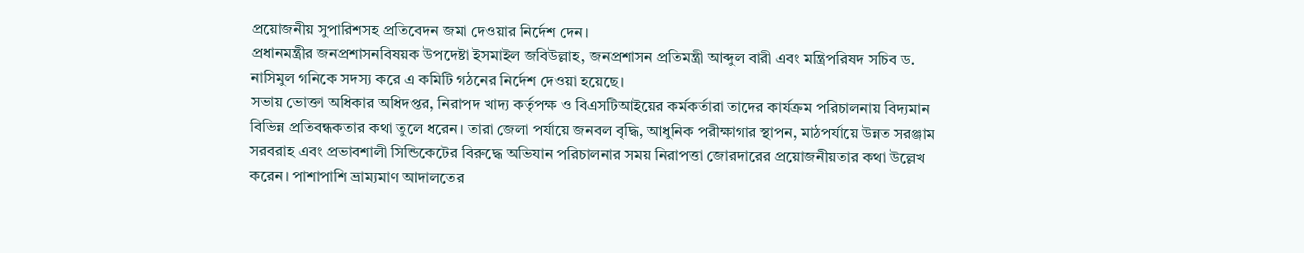প্রয়োজনীয় সুপারিশসহ প্রতিবেদন জমা দেওয়ার নির্দেশ দেন।
প্রধানমন্ত্রীর জনপ্রশাসনবিষয়ক উপদেষ্টা ইসমাইল জবিউল্লাহ, জনপ্রশাসন প্রতিমন্ত্রী আব্দুল বারী এবং মন্ত্রিপরিষদ সচিব ড. নাসিমুল গনিকে সদস্য করে এ কমিটি গঠনের নির্দেশ দেওয়া হয়েছে।
সভায় ভোক্তা অধিকার অধিদপ্তর, নিরাপদ খাদ্য কর্তৃপক্ষ ও বিএসটিআইয়ের কর্মকর্তারা তাদের কার্যক্রম পরিচালনায় বিদ্যমান বিভিন্ন প্রতিবন্ধকতার কথা তুলে ধরেন। তারা জেলা পর্যায়ে জনবল বৃদ্ধি, আধুনিক পরীক্ষাগার স্থাপন, মাঠপর্যায়ে উন্নত সরঞ্জাম সরবরাহ এবং প্রভাবশালী সিন্ডিকেটের বিরুদ্ধে অভিযান পরিচালনার সময় নিরাপত্তা জোরদারের প্রয়োজনীয়তার কথা উল্লেখ করেন। পাশাপাশি ভ্রাম্যমাণ আদালতের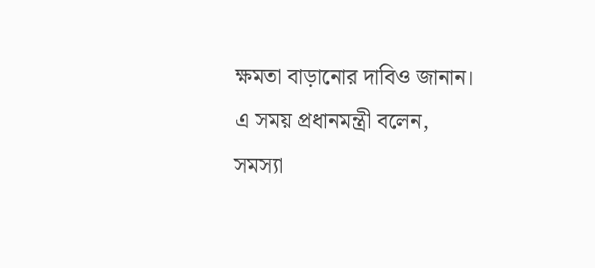ক্ষমতা বাড়ানোর দাবিও জানান।
এ সময় প্রধানমন্ত্রী বলেন, সমস্যা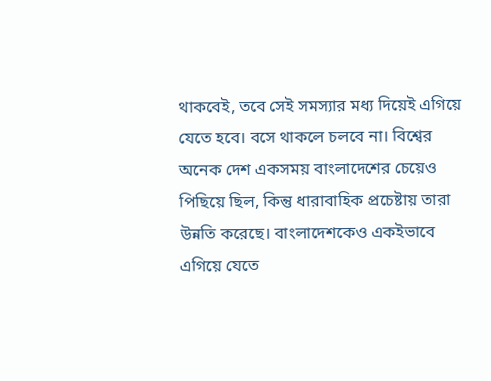থাকবেই, তবে সেই সমস্যার মধ্য দিয়েই এগিয়ে যেতে হবে। বসে থাকলে চলবে না। বিশ্বের অনেক দেশ একসময় বাংলাদেশের চেয়েও পিছিয়ে ছিল, কিন্তু ধারাবাহিক প্রচেষ্টায় তারা উন্নতি করেছে। বাংলাদেশকেও একইভাবে এগিয়ে যেতে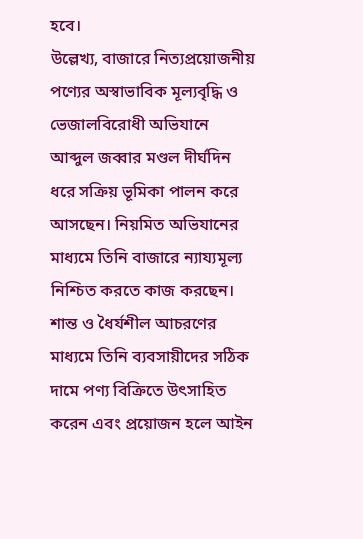হবে।
উল্লেখ্য, বাজারে নিত্যপ্রয়োজনীয় পণ্যের অস্বাভাবিক মূল্যবৃদ্ধি ও ভেজালবিরোধী অভিযানে আব্দুল জব্বার মণ্ডল দীর্ঘদিন ধরে সক্রিয় ভূমিকা পালন করে আসছেন। নিয়মিত অভিযানের মাধ্যমে তিনি বাজারে ন্যায্যমূল্য নিশ্চিত করতে কাজ করছেন। শান্ত ও ধৈর্যশীল আচরণের মাধ্যমে তিনি ব্যবসায়ীদের সঠিক দামে পণ্য বিক্রিতে উৎসাহিত করেন এবং প্রয়োজন হলে আইন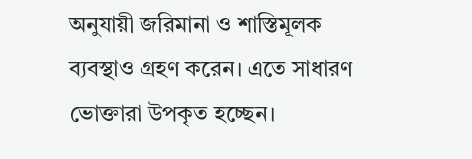অনুযায়ী জরিমানা ও শাস্তিমূলক ব্যবস্থাও গ্রহণ করেন। এতে সাধারণ ভোক্তারা উপকৃত হচ্ছেন।